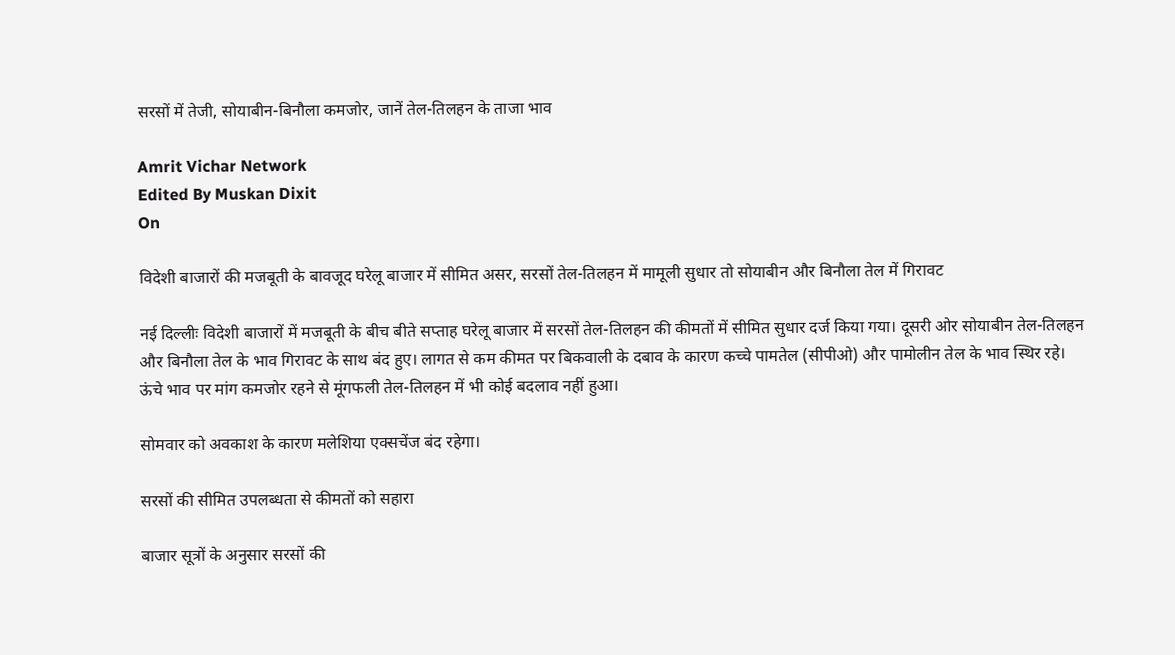सरसों में तेजी, सोयाबीन-बिनौला कमजोर, जानें तेल-तिलहन के ताजा भाव

Amrit Vichar Network
Edited By Muskan Dixit
On

विदेशी बाजारों की मजबूती के बावजूद घरेलू बाजार में सीमित असर, सरसों तेल-तिलहन में मामूली सुधार तो सोयाबीन और बिनौला तेल में गिरावट

नई दिल्लीः विदेशी बाजारों में मजबूती के बीच बीते सप्ताह घरेलू बाजार में सरसों तेल-तिलहन की कीमतों में सीमित सुधार दर्ज किया गया। दूसरी ओर सोयाबीन तेल-तिलहन और बिनौला तेल के भाव गिरावट के साथ बंद हुए। लागत से कम कीमत पर बिकवाली के दबाव के कारण कच्चे पामतेल (सीपीओ) और पामोलीन तेल के भाव स्थिर रहे। ऊंचे भाव पर मांग कमजोर रहने से मूंगफली तेल-तिलहन में भी कोई बदलाव नहीं हुआ।

सोमवार को अवकाश के कारण मलेशिया एक्सचेंज बंद रहेगा।

सरसों की सीमित उपलब्धता से कीमतों को सहारा

बाजार सूत्रों के अनुसार सरसों की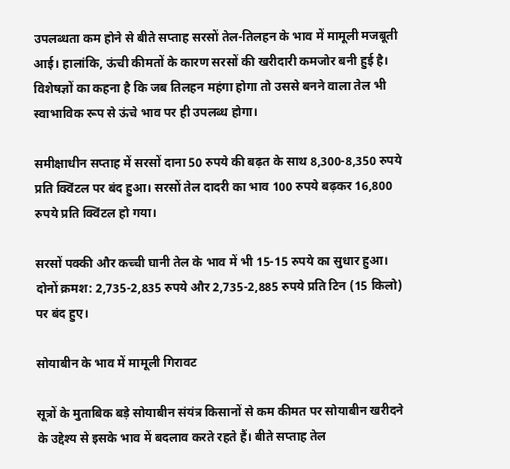उपलब्धता कम होने से बीते सप्ताह सरसों तेल-तिलहन के भाव में मामूली मजबूती आई। हालांकि, ऊंची कीमतों के कारण सरसों की खरीदारी कमजोर बनी हुई है। विशेषज्ञों का कहना है कि जब तिलहन महंगा होगा तो उससे बनने वाला तेल भी स्वाभाविक रूप से ऊंचे भाव पर ही उपलब्ध होगा।

समीक्षाधीन सप्ताह में सरसों दाना 50 रुपये की बढ़त के साथ 8,300-8,350 रुपये प्रति क्विंटल पर बंद हुआ। सरसों तेल दादरी का भाव 100 रुपये बढ़कर 16,800 रुपये प्रति क्विंटल हो गया।

सरसों पक्की और कच्ची घानी तेल के भाव में भी 15-15 रुपये का सुधार हुआ। दोनों क्रमश: 2,735-2,835 रुपये और 2,735-2,885 रुपये प्रति टिन (15 किलो) पर बंद हुए।

सोयाबीन के भाव में मामूली गिरावट

सूत्रों के मुताबिक बड़े सोयाबीन संयंत्र किसानों से कम कीमत पर सोयाबीन खरीदने के उद्देश्य से इसके भाव में बदलाव करते रहते हैं। बीते सप्ताह तेल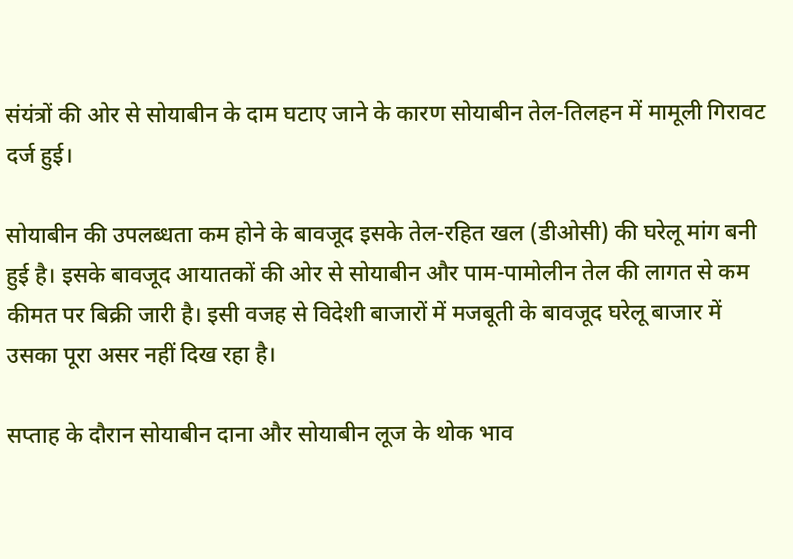संयंत्रों की ओर से सोयाबीन के दाम घटाए जाने के कारण सोयाबीन तेल-तिलहन में मामूली गिरावट दर्ज हुई।

सोयाबीन की उपलब्धता कम होने के बावजूद इसके तेल-रहित खल (डीओसी) की घरेलू मांग बनी हुई है। इसके बावजूद आयातकों की ओर से सोयाबीन और पाम-पामोलीन तेल की लागत से कम कीमत पर बिक्री जारी है। इसी वजह से विदेशी बाजारों में मजबूती के बावजूद घरेलू बाजार में उसका पूरा असर नहीं दिख रहा है।

सप्ताह के दौरान सोयाबीन दाना और सोयाबीन लूज के थोक भाव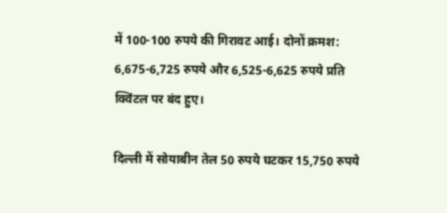में 100-100 रुपये की गिरावट आई। दोनों क्रमश: 6,675-6,725 रुपये और 6,525-6,625 रुपये प्रति क्विंटल पर बंद हुए।

दिल्ली में सोयाबीन तेल 50 रुपये घटकर 15,750 रुपये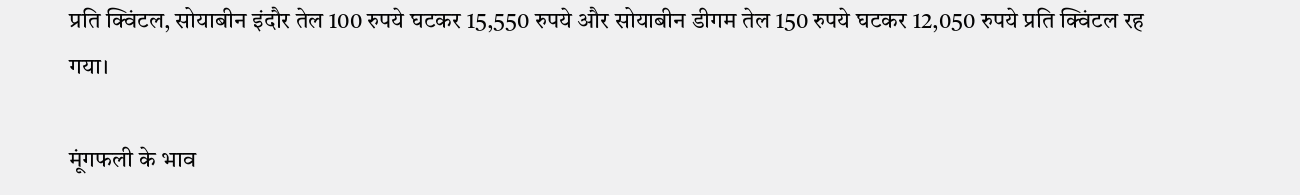प्रति क्विंटल, सोयाबीन इंदौर तेल 100 रुपये घटकर 15,550 रुपये और सोयाबीन डीगम तेल 150 रुपये घटकर 12,050 रुपये प्रति क्विंटल रह गया।

मूंगफली के भाव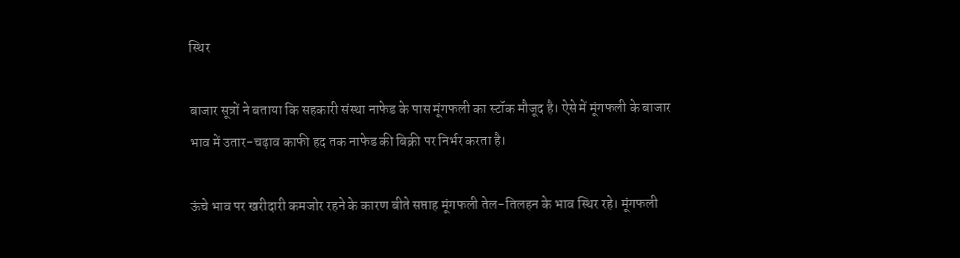स्थिर

बाजार सूत्रों ने बताया कि सहकारी संस्था नाफेड के पास मूंगफली का स्टॉक मौजूद है। ऐसे में मूंगफली के बाजार भाव में उतार-चढ़ाव काफी हद तक नाफेड की बिक्री पर निर्भर करता है।

ऊंचे भाव पर खरीदारी कमजोर रहने के कारण बीते सप्ताह मूंगफली तेल-तिलहन के भाव स्थिर रहे। मूंगफली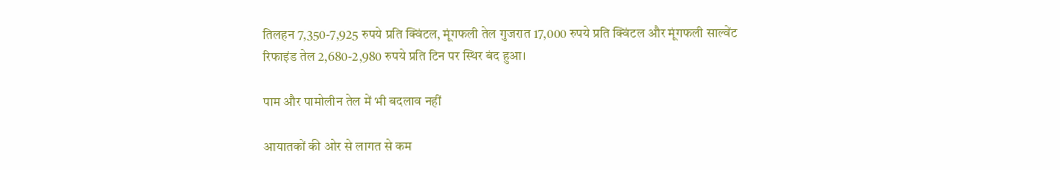तिलहन 7,350-7,925 रुपये प्रति क्विंटल, मूंगफली तेल गुजरात 17,000 रुपये प्रति क्विंटल और मूंगफली साल्वेंट रिफाइंड तेल 2,680-2,980 रुपये प्रति टिन पर स्थिर बंद हुआ।

पाम और पामोलीन तेल में भी बदलाव नहीं

आयातकों की ओर से लागत से कम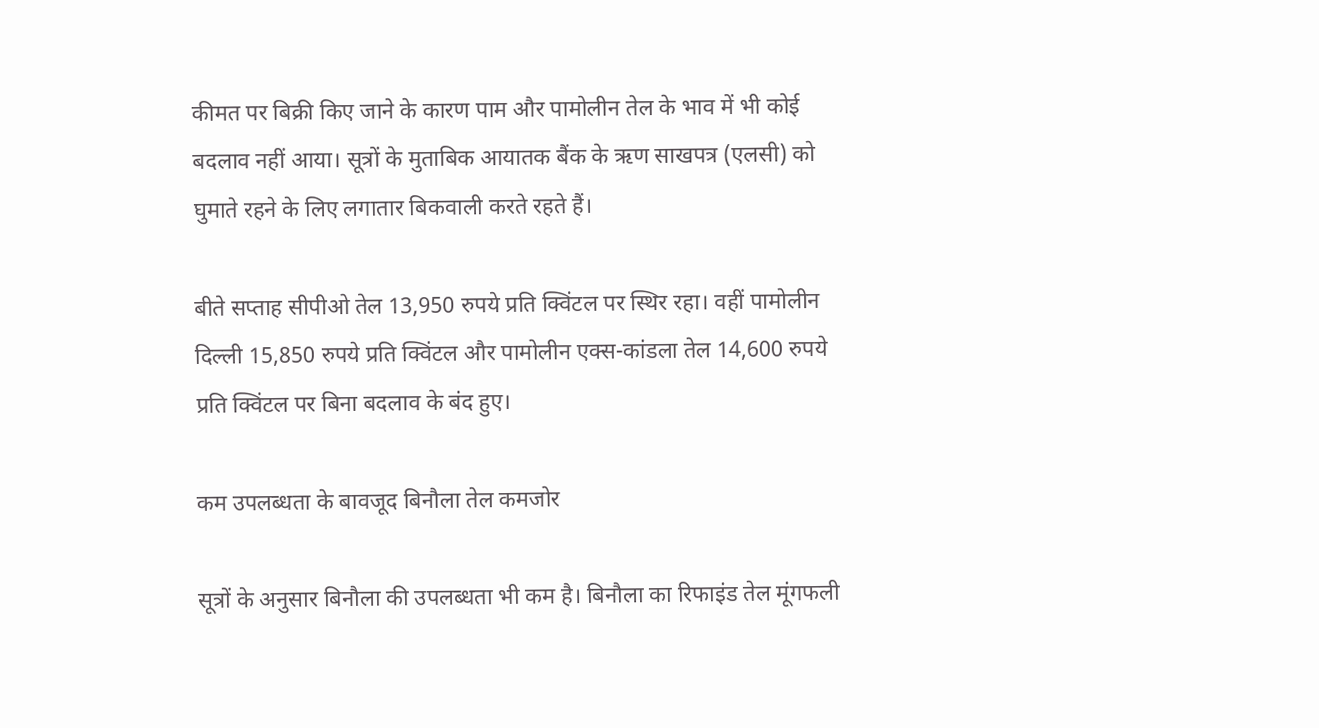कीमत पर बिक्री किए जाने के कारण पाम और पामोलीन तेल के भाव में भी कोई बदलाव नहीं आया। सूत्रों के मुताबिक आयातक बैंक के ऋण साखपत्र (एलसी) को घुमाते रहने के लिए लगातार बिकवाली करते रहते हैं।

बीते सप्ताह सीपीओ तेल 13,950 रुपये प्रति क्विंटल पर स्थिर रहा। वहीं पामोलीन दिल्ली 15,850 रुपये प्रति क्विंटल और पामोलीन एक्स-कांडला तेल 14,600 रुपये प्रति क्विंटल पर बिना बदलाव के बंद हुए।

कम उपलब्धता के बावजूद बिनौला तेल कमजोर

सूत्रों के अनुसार बिनौला की उपलब्धता भी कम है। बिनौला का रिफाइंड तेल मूंगफली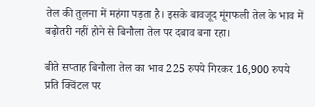तेल की तुलना में महंगा पड़ता है। इसके बावजूद मूंगफली तेल के भाव में बढ़ोतरी नहीं होने से बिनौला तेल पर दबाव बना रहा।

बीते सप्ताह बिनौला तेल का भाव 225 रुपये गिरकर 16,900 रुपये प्रति क्विंटल पर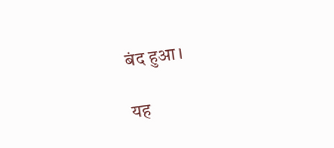बंद हुआ।

यह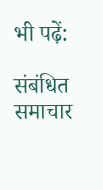भी पढ़ें:

संबंधित समाचार